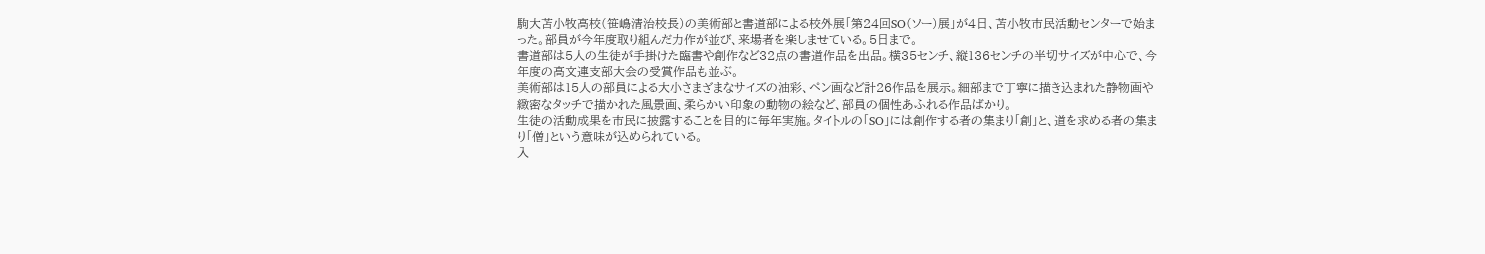駒大苫小牧高校(笹嶋清治校長)の美術部と書道部による校外展「第24回SO(ソー)展」が4日、苫小牧市民活動センターで始まった。部員が今年度取り組んだ力作が並び、来場者を楽しませている。5日まで。
書道部は5人の生徒が手掛けた臨書や創作など32点の書道作品を出品。横35センチ、縦136センチの半切サイズが中心で、今年度の高文連支部大会の受賞作品も並ぶ。
美術部は15人の部員による大小さまざまなサイズの油彩、ペン画など計26作品を展示。細部まで丁寧に描き込まれた静物画や緻密なタッチで描かれた風景画、柔らかい印象の動物の絵など、部員の個性あふれる作品ばかり。
生徒の活動成果を市民に披露することを目的に毎年実施。タイトルの「SO」には創作する者の集まり「創」と、道を求める者の集まり「僧」という意味が込められている。
入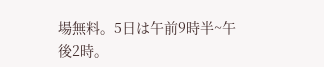場無料。5日は午前9時半~午後2時。